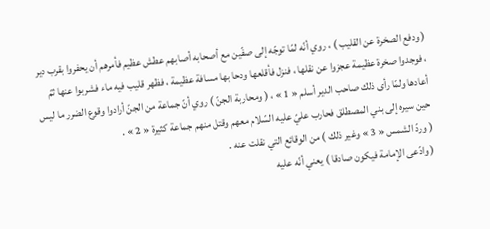( ودفع الصخرة عن القليب ) ، روي أنّه لمّا توجّه إلى صفّين مع أصحابه أصابهم عطش عظيم فأمرهم أن يحفروا بقرب دير ، فوجدوا صخرة عظيمة عجزوا عن نقلها ، فنزل فأقلعها ودحا بها مسافة عظيمة ، فظهر قليب فيه ماء فشربوا عنها ثمّ أعادها ولمّا رأى ذلك صاحب الدير أسلم « 1 » ، ( ومحاربة الجنّ ) روي أنّ جماعة من الجنّ أرادوا وقوع الضرر ما ليس حين سيره إلى بني المصطلق فحارب عليّ عليه السّلام معهم وقتل منهم جماعة كثيرة « 2 » .
( وردّ الشمس « 3 » وغير ذلك ) من الوقائع التي نقلت عنه .
( وادّعى الإمامة فيكون صادقا ) يعني أنّه عليه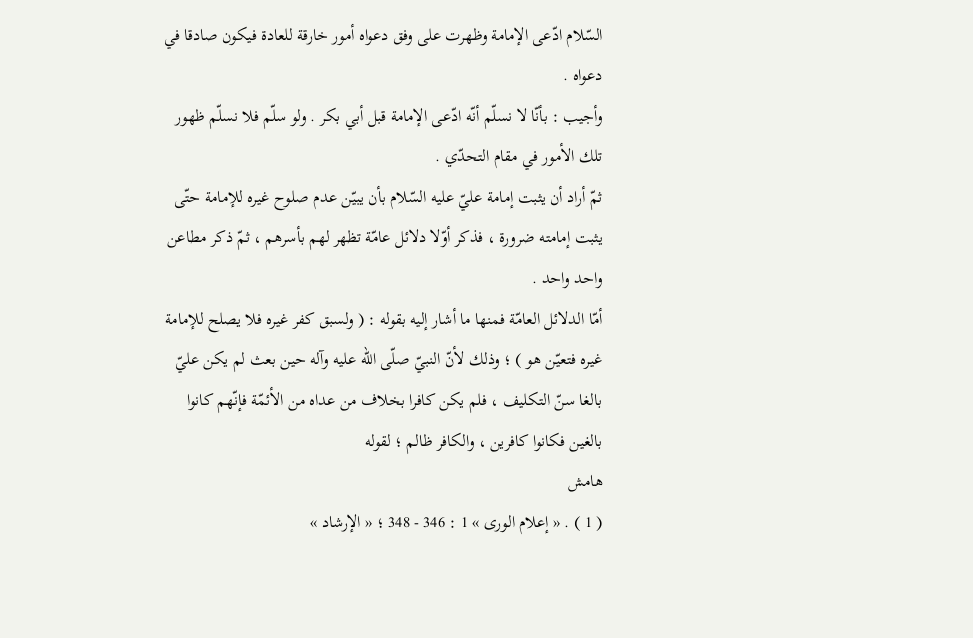السّلام ادّعى الإمامة وظهرت على وفق دعواه أمور خارقة للعادة فيكون صادقا في دعواه .
وأجيب : بأنّا لا نسلّم أنّه ادّعى الإمامة قبل أبي بكر . ولو سلّم فلا نسلّم ظهور تلك الأمور في مقام التحدّي .
ثمّ أراد أن يثبت إمامة عليّ عليه السّلام بأن يبيّن عدم صلوح غيره للإمامة حتّى يثبت إمامته ضرورة ، فذكر أوّلا دلائل عامّة تظهر لهم بأسرهم ، ثمّ ذكر مطاعن واحد واحد .
أمّا الدلائل العامّة فمنها ما أشار إليه بقوله : ( ولسبق كفر غيره فلا يصلح للإمامة غيره فتعيّن هو ) ؛ وذلك لأنّ النبيّ صلّى اللّه عليه وآله حين بعث لم يكن عليّ بالغا سنّ التكليف ، فلم يكن كافرا بخلاف من عداه من الأئمّة فإنّهم كانوا بالغين فكانوا كافرين ، والكافر ظالم ؛ لقوله
هامش
( 1 ) . « إعلام الورى » 1 : 346 - 348 ؛ « الإرشاد »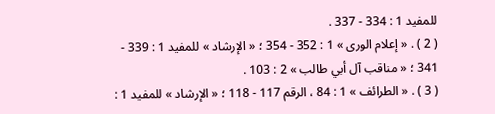للمفيد 1 : 334 - 337 .
( 2 ) . « إعلام الورى » 1 : 352 - 354 ؛ « الإرشاد » للمفيد 1 : 339 - 341 ؛ « مناقب آل أبي طالب » 2 : 103 .
( 3 ) . « الطرائف » 1 : 84 ، الرقم 117 - 118 ؛ « الإرشاد » للمفيد 1 :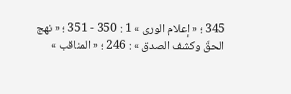345 ؛ « إعلام الورى » 1 : 350 - 351 ؛ « نهج الحقّ وكشف الصدق » : 246 ؛ « المناقب »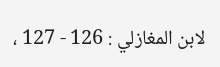لابن المغازلي : 126 - 127 ،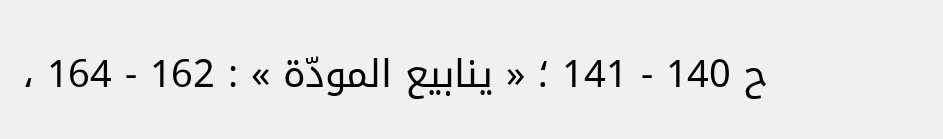ح 140 - 141 ؛ « ينابيع المودّة » : 162 - 164 ،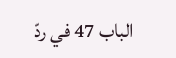الباب 47 في ردّ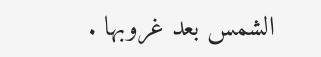الشمس بعد غروبها .